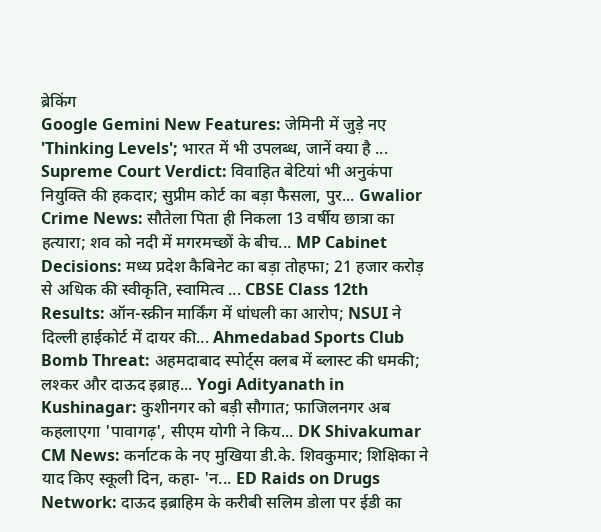ब्रेकिंग
Google Gemini New Features: जेमिनी में जुड़े नए 'Thinking Levels'; भारत में भी उपलब्ध, जानें क्या है ... Supreme Court Verdict: विवाहित बेटियां भी अनुकंपा नियुक्ति की हकदार; सुप्रीम कोर्ट का बड़ा फैसला, पुर... Gwalior Crime News: सौतेला पिता ही निकला 13 वर्षीय छात्रा का हत्यारा; शव को नदी में मगरमच्छों के बीच... MP Cabinet Decisions: मध्य प्रदेश कैबिनेट का बड़ा तोहफा; 21 हजार करोड़ से अधिक की स्वीकृति, स्वामित्व ... CBSE Class 12th Results: ऑन-स्क्रीन मार्किंग में धांधली का आरोप; NSUI ने दिल्ली हाईकोर्ट में दायर की... Ahmedabad Sports Club Bomb Threat: अहमदाबाद स्पोर्ट्स क्लब में ब्लास्ट की धमकी; लश्कर और दाऊद इब्राह... Yogi Adityanath in Kushinagar: कुशीनगर को बड़ी सौगात; फाजिलनगर अब कहलाएगा 'पावागढ़', सीएम योगी ने किय... DK Shivakumar CM News: कर्नाटक के नए मुखिया डी.के. शिवकुमार; शिक्षिका ने याद किए स्कूली दिन, कहा- 'न... ED Raids on Drugs Network: दाऊद इब्राहिम के करीबी सलिम डोला पर ईडी का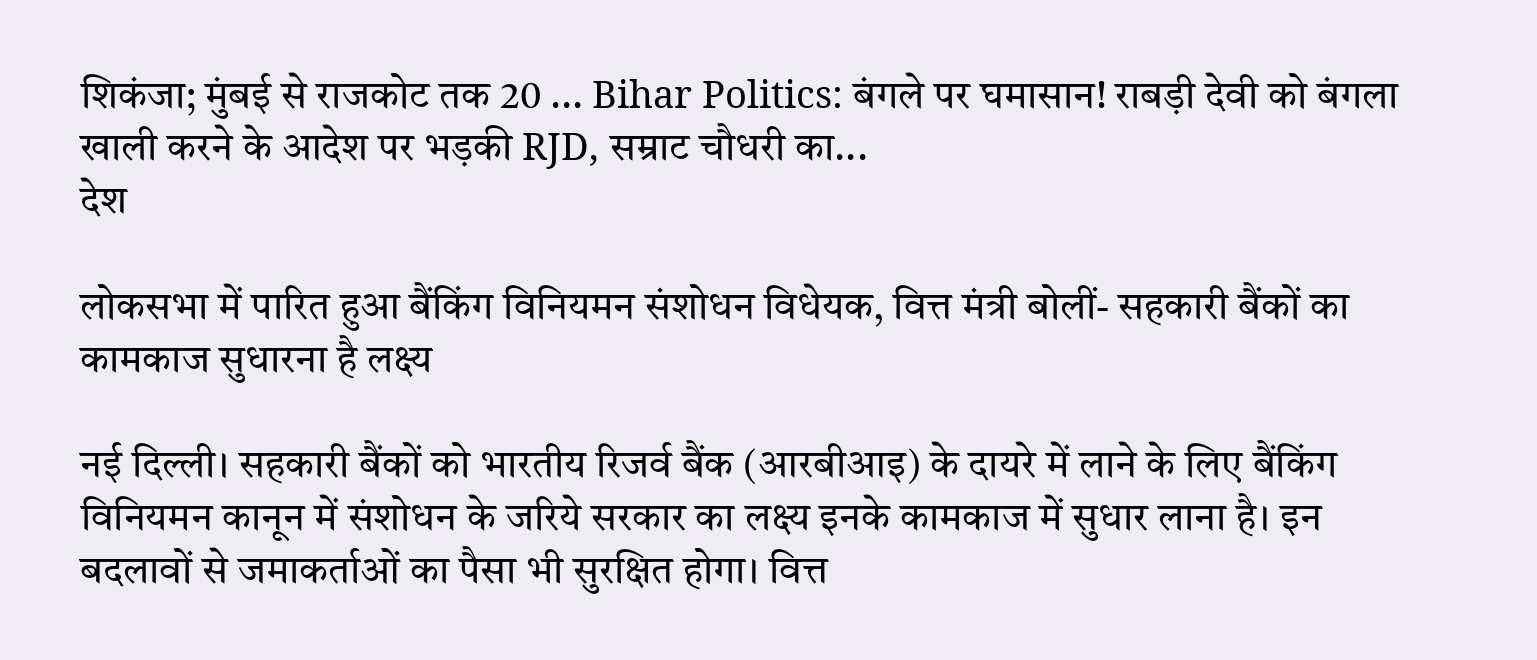शिकंजा; मुंबई से राजकोट तक 20 ... Bihar Politics: बंगले पर घमासान! राबड़ी देवी को बंगला खाली करने के आदेश पर भड़की RJD, सम्राट चौधरी का...
देश

लोकसभा में पारित हुआ बैंकिंग विनियमन संशोधन विधेयक, वित्त मंत्री बोलीं- सहकारी बैंकों का कामकाज सुधारना है लक्ष्य

नई दिल्ली। सहकारी बैंकों को भारतीय रिजर्व बैंक (आरबीआइ) के दायरे में लाने के लिए बैंकिंग विनियमन कानून में संशोधन के जरिये सरकार का लक्ष्य इनके कामकाज में सुधार लाना है। इन बदलावों से जमाकर्ताओं का पैसा भी सुरक्षित होगा। वित्त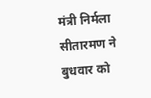मंत्री निर्मला सीतारमण ने बुधवार को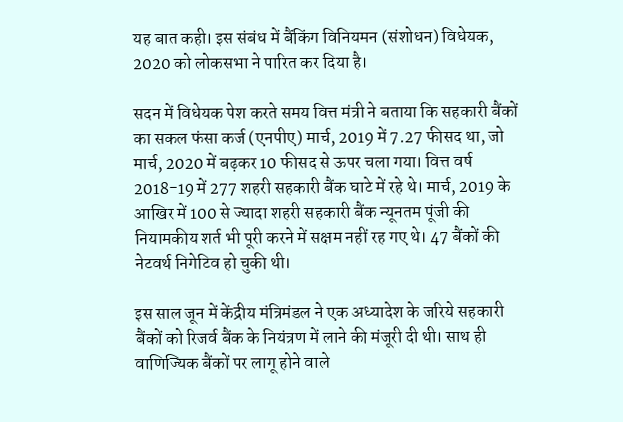यह बात कही। इस संबंध में बैंकिंग विनियमन (संशोधन) विधेयक, 2020 को लोकसभा ने पारित कर दिया है।

सदन में विधेयक पेश करते समय वित्त मंत्री ने बताया कि सहकारी बैंकों का सकल फंसा कर्ज (एनपीए) मार्च, 2019 में 7.27 फीसद था, जो मार्च, 2020 में बढ़कर 10 फीसद से ऊपर चला गया। वित्त वर्ष 2018-19 में 277 शहरी सहकारी बैंक घाटे में रहे थे। मार्च, 2019 के आखिर में 100 से ज्यादा शहरी सहकारी बैंक न्यूनतम पूंजी की नियामकीय शर्त भी पूरी करने में सक्षम नहीं रह गए थे। 47 बैंकों की नेटवर्थ निगेटिव हो चुकी थी।

इस साल जून में केंद्रीय मंत्रिमंडल ने एक अध्यादेश के जरिये सहकारी बैंकों को रिजर्व बैंक के नियंत्रण में लाने की मंजूरी दी थी। साथ ही वाणिज्यिक बैंकों पर लागू होने वाले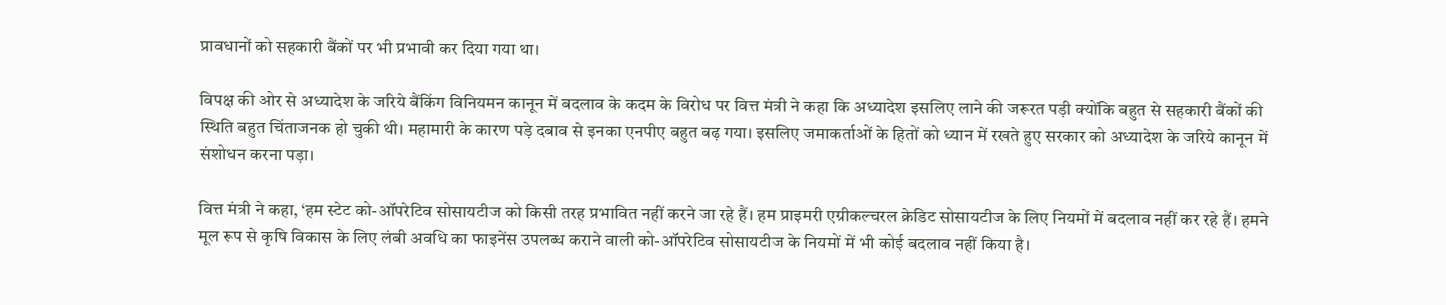प्रावधानों को सहकारी बैंकों पर भी प्रभावी कर दिया गया था।

विपक्ष की ओर से अध्यादेश के जरिये बैंकिंग विनियमन कानून में बदलाव के कदम के विरोध पर वित्त मंत्री ने कहा कि अध्यादेश इसलिए लाने की जरूरत पड़ी क्योंकि बहुत से सहकारी बैंकों की स्थिति बहुत चिंताजनक हो चुकी थी। महामारी के कारण पड़े दबाव से इनका एनपीए बहुत बढ़ गया। इसलिए जमाकर्ताओं के हितों को ध्यान में रखते हुए सरकार को अध्यादेश के जरिये कानून में संशोधन करना पड़ा।

वित्त मंत्री ने कहा, ‘हम स्टेट को-ऑपरेटिव सोसायटीज को किसी तरह प्रभावित नहीं करने जा रहे हैं। हम प्राइमरी एग्रीकल्चरल क्रेडिट सोसायटीज के लिए नियमों में बदलाव नहीं कर रहे हैं। हमने मूल रूप से कृषि विकास के लिए लंबी अवधि का फाइनेंस उपलब्ध कराने वाली को-ऑपरेटिव सोसायटीज के नियमों में भी कोई बदलाव नहीं किया है।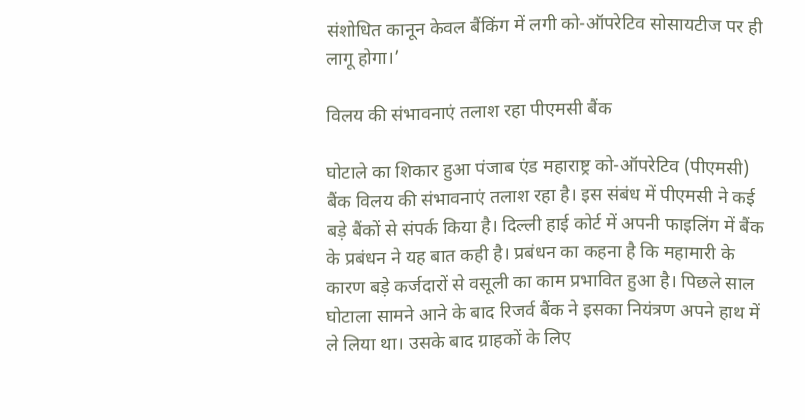संशोधित कानून केवल बैंकिंग में लगी को-ऑपरेटिव सोसायटीज पर ही लागू होगा।’

विलय की संभावनाएं तलाश रहा पीएमसी बैंक

घोटाले का शिकार हुआ पंजाब एंड महाराष्ट्र को-ऑपरेटिव (पीएमसी) बैंक विलय की संभावनाएं तलाश रहा है। इस संबंध में पीएमसी ने कई बड़े बैंकों से संपर्क किया है। दिल्ली हाई कोर्ट में अपनी फाइलिंग में बैंक के प्रबंधन ने यह बात कही है। प्रबंधन का कहना है कि महामारी के कारण बड़े कर्जदारों से वसूली का काम प्रभावित हुआ है। पिछले साल घोटाला सामने आने के बाद रिजर्व बैंक ने इसका नियंत्रण अपने हाथ में ले लिया था। उसके बाद ग्राहकों के लिए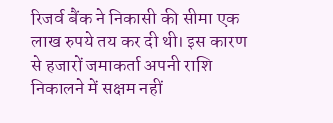रिजर्व बैंक ने निकासी की सीमा एक लाख रुपये तय कर दी थी। इस कारण से हजारों जमाकर्ता अपनी राशि निकालने में सक्षम नहीं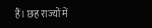हैं। छह राज्यों में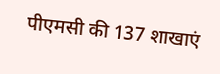पीएमसी की 137 शाखाएं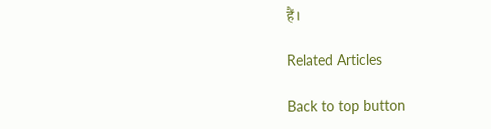हैं।

Related Articles

Back to top button